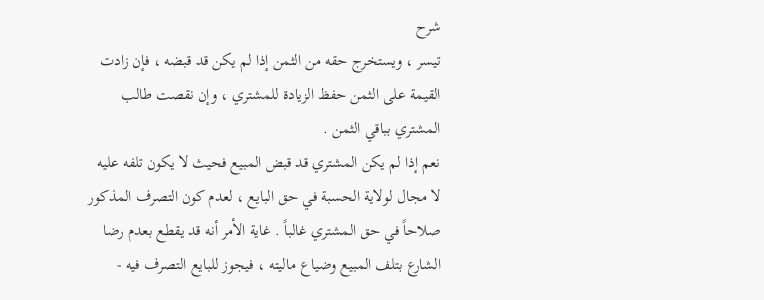شرح
تيسر ، ويستخرج حقه من الثمن إذا لم يكن قد قبضه ، فإن زادت القيمة على الثمن حفظ الزيادة للمشتري ، وإن نقصت طالب المشتري بباقي الثمن .
نعم إذا لم يكن المشتري قد قبض المبيع فحيث لا يكون تلفه عليه لا مجال لولاية الحسبة في حق البايع ، لعدم كون التصرف المذكور صلاحاً في حق المشتري غالباً . غاية الأمر أنه قد يقطع بعدم رضا الشارع بتلف المبيع وضياع ماليته ، فيجوز للبايع التصرف فيه -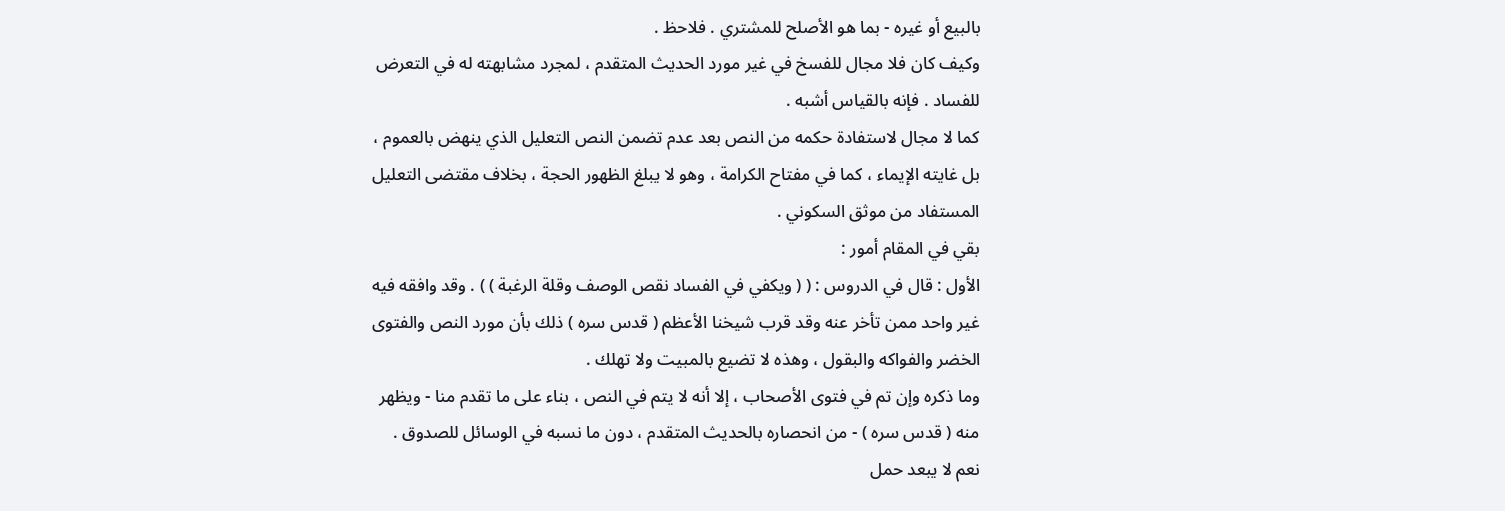بالبيع أو غيره - بما هو الأصلح للمشتري . فلاحظ .
وكيف كان فلا مجال للفسخ في غير مورد الحديث المتقدم ، لمجرد مشابهته له في التعرض للفساد . فإنه بالقياس أشبه .
كما لا مجال لاستفادة حكمه من النص بعد عدم تضمن النص التعليل الذي ينهض بالعموم ، بل غايته الإيماء ، كما في مفتاح الكرامة ، وهو لا يبلغ الظهور الحجة ، بخلاف مقتضى التعليل المستفاد من موثق السكوني .
بقي في المقام أمور :
الأول : قال في الدروس : ( ( ويكفي في الفساد نقص الوصف وقلة الرغبة ) ) . وقد وافقه فيه غير واحد ممن تأخر عنه وقد قرب شيخنا الأعظم ( قدس سره ) ذلك بأن مورد النص والفتوى الخضر والفواكه والبقول ، وهذه لا تضيع بالمبيت ولا تهلك .
وما ذكره وإن تم في فتوى الأصحاب ، إلا أنه لا يتم في النص ، بناء على ما تقدم منا - ويظهر منه ( قدس سره ) - من انحصاره بالحديث المتقدم ، دون ما نسبه في الوسائل للصدوق .
نعم لا يبعد حمل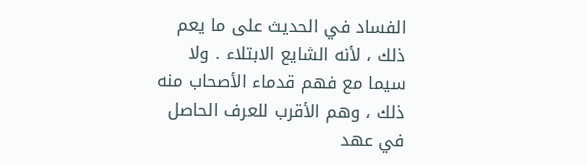الفساد في الحديث على ما يعم ذلك ، لأنه الشايع الابتلاء . ولا سيما مع فهم قدماء الأصحاب منه ذلك ، وهم الأقرب للعرف الحاصل في عهد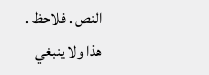النص . فلاحظ .
هذا ولا ينبغي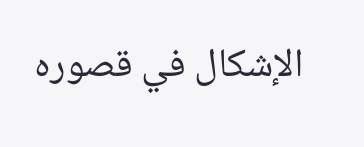الإشكال في قصوره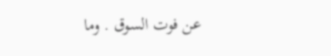عن فوت السوق . وما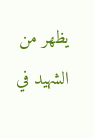يظهر من الشهيد في